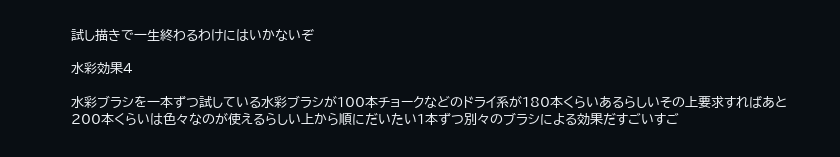試し描きで一生終わるわけにはいかないぞ

水彩効果4

水彩ブラシを一本ずつ試している水彩ブラシが100本チョークなどのドライ系が180本くらいあるらしいその上要求すればあと200本くらいは色々なのが使えるらしい上から順にだいたい1本ずつ別々のブラシによる効果だすごいすご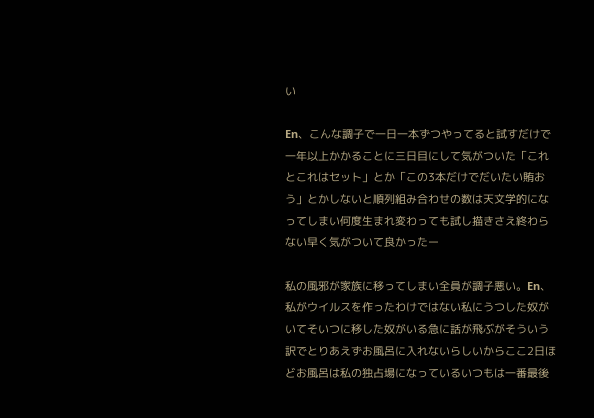い

En、こんな調子で一日一本ずつやってると試すだけで一年以上かかることに三日目にして気がついた「これとこれはセット」とか「この3本だけでだいたい賄おう」とかしないと順列組み合わせの数は天文学的になってしまい何度生まれ変わっても試し描きさえ終わらない早く気がついて良かったー

私の風邪が家族に移ってしまい全員が調子悪い。En、私がウイルスを作ったわけではない私にうつした奴がいてそいつに移した奴がいる急に話が飛ぶがそういう訳でとりあえずお風呂に入れないらしいからここ2日ほどお風呂は私の独占場になっているいつもは一番最後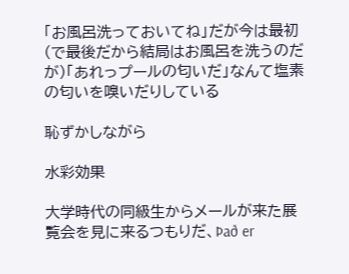「お風呂洗っておいてね」だが今は最初(で最後だから結局はお風呂を洗うのだが)「あれっプールの匂いだ」なんて塩素の匂いを嗅いだりしている

恥ずかしながら

水彩効果

大学時代の同級生からメールが来た展覧会を見に来るつもりだ、Það er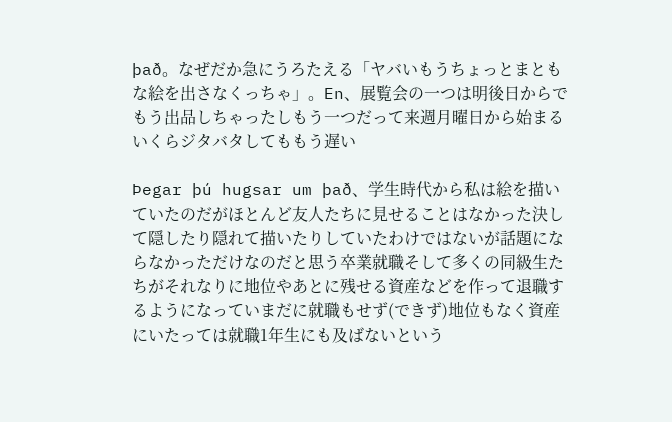það。なぜだか急にうろたえる「ヤバいもうちょっとまともな絵を出さなくっちゃ」。En、展覧会の一つは明後日からでもう出品しちゃったしもう一つだって来週月曜日から始まるいくらジタバタしてももう遅い

Þegar þú hugsar um það、学生時代から私は絵を描いていたのだがほとんど友人たちに見せることはなかった決して隠したり隠れて描いたりしていたわけではないが話題にならなかっただけなのだと思う卒業就職そして多くの同級生たちがそれなりに地位やあとに残せる資産などを作って退職するようになっていまだに就職もせず(できず)地位もなく資産にいたっては就職1年生にも及ばないという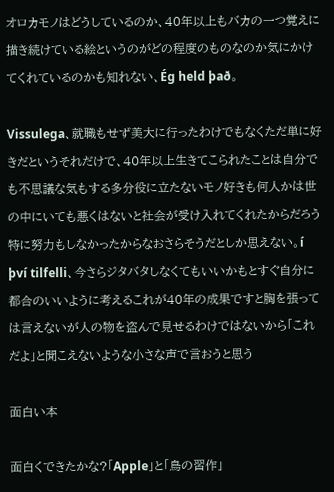オロカモノはどうしているのか、40年以上もバカの一つ覚えに描き続けている絵というのがどの程度のものなのか気にかけてくれているのかも知れない、Ég held það。

Vissulega、就職もせず美大に行ったわけでもなくただ単に好きだというそれだけで、40年以上生きてこられたことは自分でも不思議な気もする多分役に立たないモノ好きも何人かは世の中にいても悪くはないと社会が受け入れてくれたからだろう特に努力もしなかったからなおさらそうだとしか思えない。í því tilfelli、今さらジタバタしなくてもいいかもとすぐ自分に都合のいいように考えるこれが40年の成果ですと胸を張っては言えないが人の物を盗んで見せるわけではないから「これだよ」と聞こえないような小さな声で言おうと思う

面白い本

面白くできたかな?「Apple」と「鳥の習作」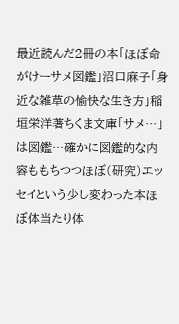最近読んだ2冊の本「ほぼ命がけーサメ図鑑」沼口麻子「身近な雑草の愉快な生き方」稲垣栄洋著ちくま文庫「サメ…」は図鑑…確かに図鑑的な内容ももちつつほぼ(研究)エッセイという少し変わった本ほぼ体当たり体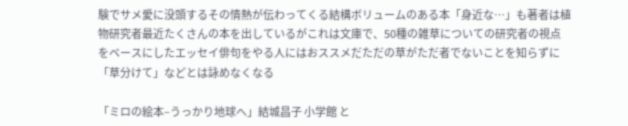験でサメ愛に没頭するその情熱が伝わってくる結構ボリュームのある本「身近な…」も著者は植物研究者最近たくさんの本を出しているがこれは文庫で、50種の雑草についての研究者の視点をベースにしたエッセイ俳句をやる人にはおススメだただの草がただ者でないことを知らずに「草分けて」などとは詠めなくなる

「ミロの絵本–うっかり地球へ」結城昌子 小学館 と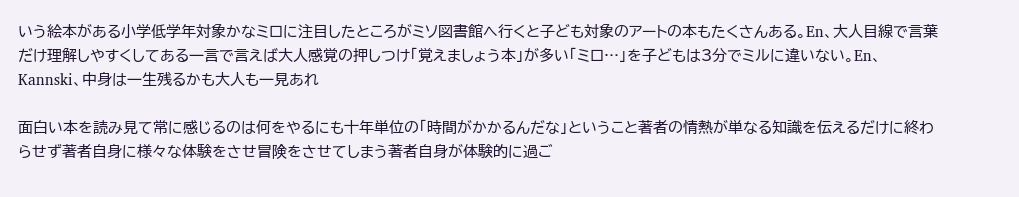いう絵本がある小学低学年対象かなミロに注目したところがミソ図書館へ行くと子ども対象のアートの本もたくさんある。En、大人目線で言葉だけ理解しやすくしてある一言で言えば大人感覚の押しつけ「覚えましょう本」が多い「ミロ…」を子どもは3分でミルに違いない。En、Kannski、中身は一生残るかも大人も一見あれ

面白い本を読み見て常に感じるのは何をやるにも十年単位の「時間がかかるんだな」ということ著者の情熱が単なる知識を伝えるだけに終わらせず著者自身に様々な体験をさせ冒険をさせてしまう著者自身が体験的に過ご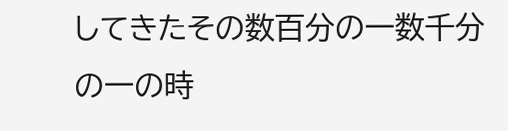してきたその数百分の一数千分の一の時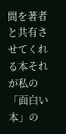間を著者と共有させてくれる本それが私の「面白い本」の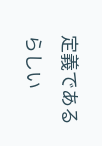定義であるらしい